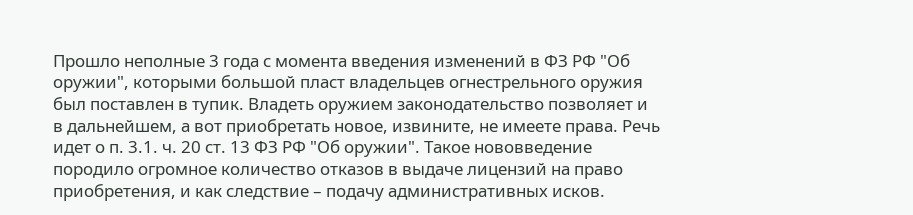Прошло неполные 3 года с момента введения изменений в ФЗ РФ "Об оружии", которыми большой пласт владельцев огнестрельного оружия был поставлен в тупик. Владеть оружием законодательство позволяет и в дальнейшем, а вот приобретать новое, извините, не имеете права. Речь идет о п. 3.1. ч. 20 ст. 13 ФЗ РФ "Об оружии". Такое нововведение породило огромное количество отказов в выдаче лицензий на право приобретения, и как следствие – подачу административных исков.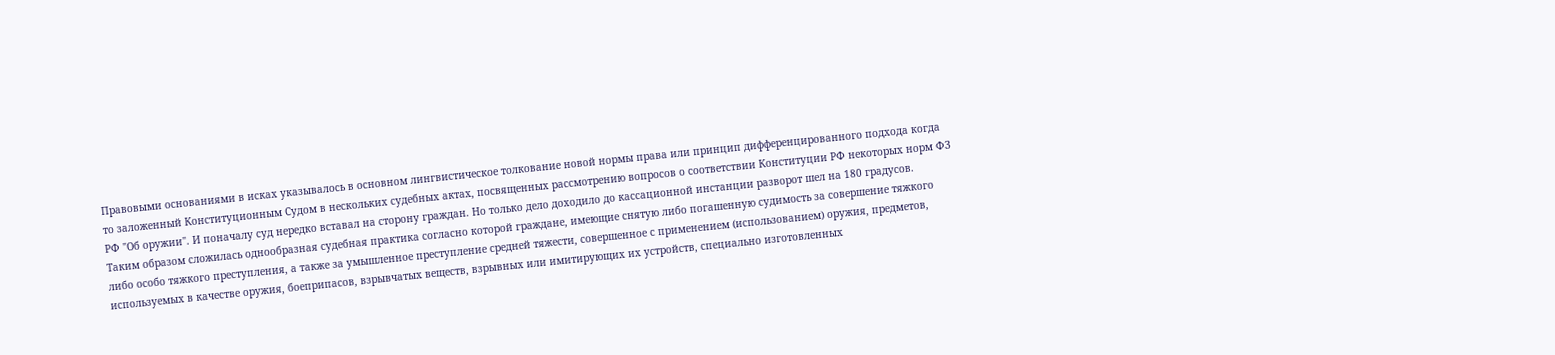Правовыми основаниями в исках указывалось в основном лингвистическое толкование новой нормы права или принцип дифференцированного подхода когда то заложенный Конституционным Судом в нескольких судебных актах, посвященных рассмотрению вопросов о соответствии Конституции РФ некоторых норм ФЗ РФ "Об оружии". И поначалу суд нередко вставал на сторону граждан. Но только дело доходило до кассационной инстанции разворот шел на 180 градусов.
Таким образом сложилась однообразная судебная практика согласно которой граждане, имеющие снятую либо погашенную судимость за совершение тяжкого либо особо тяжкого преступления, а также за умышленное преступление средней тяжести, совершенное с применением (использованием) оружия, предметов, используемых в качестве оружия, боеприпасов, взрывчатых веществ, взрывных или имитирующих их устройств, специально изготовленных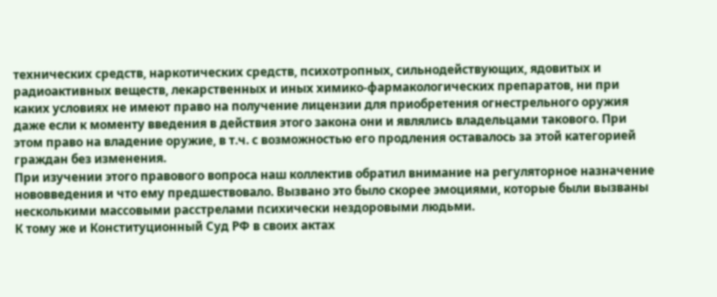технических средств, наркотических средств, психотропных, сильнодействующих, ядовитых и радиоактивных веществ, лекарственных и иных химико-фармакологических препаратов, ни при каких условиях не имеют право на получение лицензии для приобретения огнестрельного оружия даже если к моменту введения в действия этого закона они и являлись владельцами такового. При этом право на владение оружие, в т.ч. с возможностью его продления оставалось за этой категорией граждан без изменения.
При изучении этого правового вопроса наш коллектив обратил внимание на регуляторное назначение нововведения и что ему предшествовало. Вызвано это было скорее эмоциями, которые были вызваны несколькими массовыми расстрелами психически нездоровыми людьми.
К тому же и Конституционный Суд РФ в своих актах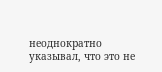неоднократно указывал, что это не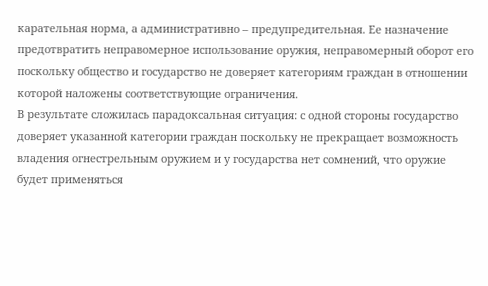карательная норма, а административно – предупредительная. Ее назначение предотвратить неправомерное использование оружия, неправомерный оборот его поскольку общество и государство не доверяет категориям граждан в отношении которой наложены соответствующие ограничения.
В результате сложилась парадоксальная ситуация: с одной стороны государство доверяет указанной категории граждан поскольку не прекращает возможность владения огнестрельным оружием и у государства нет сомнений, что оружие будет применяться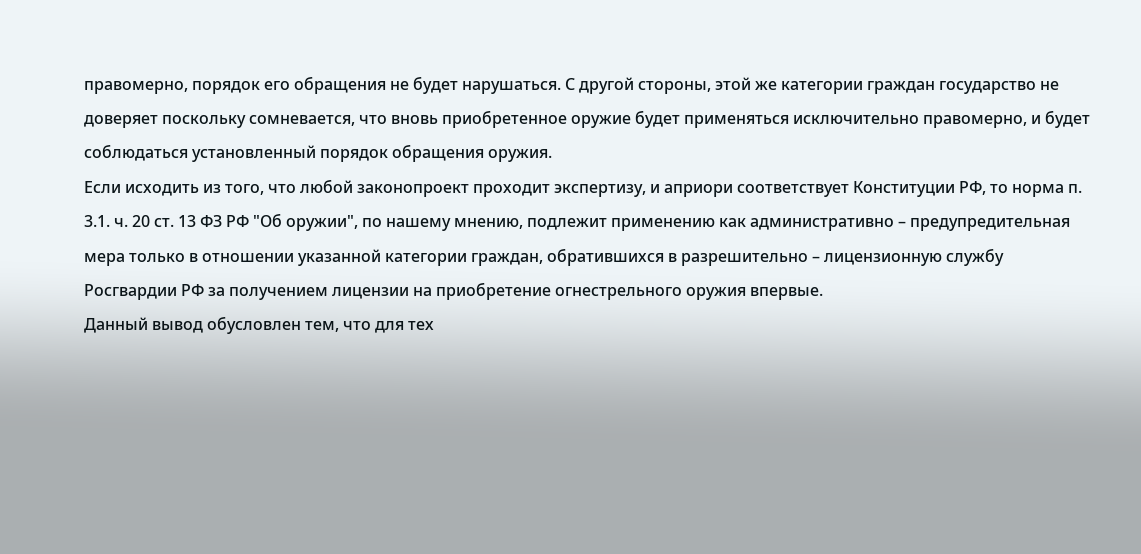правомерно, порядок его обращения не будет нарушаться. С другой стороны, этой же категории граждан государство не доверяет поскольку сомневается, что вновь приобретенное оружие будет применяться исключительно правомерно, и будет соблюдаться установленный порядок обращения оружия.
Если исходить из того, что любой законопроект проходит экспертизу, и априори соответствует Конституции РФ, то норма п. 3.1. ч. 20 ст. 13 ФЗ РФ "Об оружии", по нашему мнению, подлежит применению как административно – предупредительная мера только в отношении указанной категории граждан, обратившихся в разрешительно – лицензионную службу Росгвардии РФ за получением лицензии на приобретение огнестрельного оружия впервые.
Данный вывод обусловлен тем, что для тех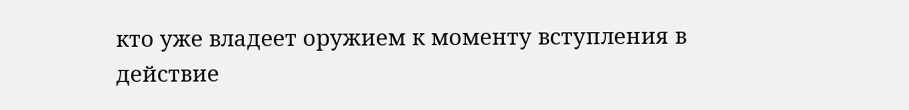кто уже владеет оружием к моменту вступления в действие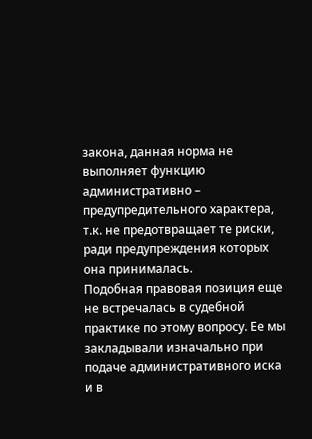закона, данная норма не выполняет функцию административно – предупредительного характера, т.к. не предотвращает те риски, ради предупреждения которых она принималась.
Подобная правовая позиция еще не встречалась в судебной практике по этому вопросу. Ее мы закладывали изначально при подаче административного иска и в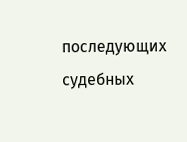последующих судебных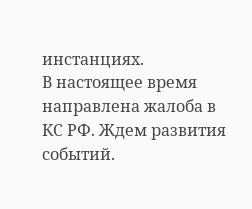инстанциях.
В настоящее время направлена жалоба в КС РФ. Ждем развития событий.